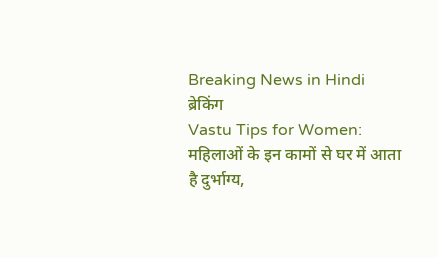Breaking News in Hindi
ब्रेकिंग
Vastu Tips for Women: महिलाओं के इन कामों से घर में आता है दुर्भाग्य,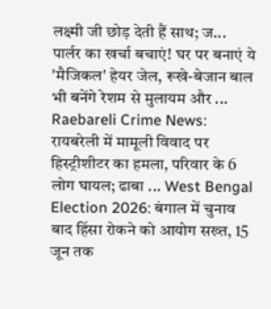लक्ष्मी जी छोड़ देती हैं साथ; ज... पार्लर का खर्चा बचाएं! घर पर बनाएं ये 'मैजिकल' हेयर जेल, रूखे-बेजान बाल भी बनेंगे रेशम से मुलायम और ... Raebareli Crime News: रायबरेली में मामूली विवाद पर हिस्ट्रीशीटर का हमला, परिवार के 6 लोग घायल; ढाबा ... West Bengal Election 2026: बंगाल में चुनाव बाद हिंसा रोकने को आयोग सख्त, 15 जून तक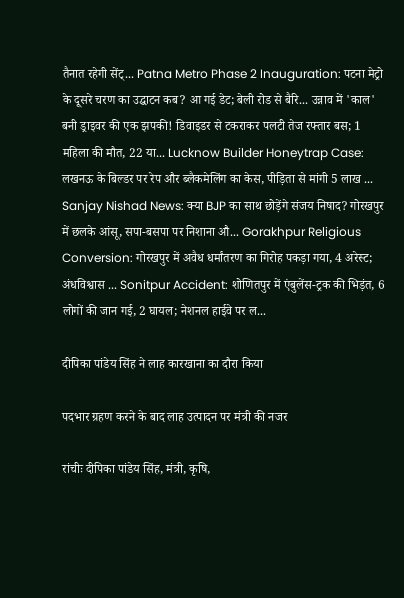तैनात रहेगी सेंट्... Patna Metro Phase 2 Inauguration: पटना मेट्रो के दूसरे चरण का उद्घाटन कब? आ गई डेट; बेली रोड से बैरि... उन्नाव में 'काल' बनी ड्राइवर की एक झपकी! डिवाइडर से टकराकर पलटी तेज रफ्तार बस; 1 महिला की मौत, 22 या... Lucknow Builder Honeytrap Case: लखनऊ के बिल्डर पर रेप और ब्लैकमेलिंग का केस, पीड़िता से मांगी 5 लाख ... Sanjay Nishad News: क्या BJP का साथ छोड़ेंगे संजय निषाद? गोरखपुर में छलके आंसू, सपा-बसपा पर निशाना औ... Gorakhpur Religious Conversion: गोरखपुर में अवैध धर्मांतरण का गिरोह पकड़ा गया, 4 अरेस्ट; अंधविश्वास ... Sonitpur Accident: शोणितपुर में एंबुलेंस-ट्रक की भिड़ंत, 6 लोगों की जान गई, 2 घायल; नेशनल हाईवे पर ल...

दीपिका पांडेय सिंह ने लाह कारखाना का दौरा किया

पदभार ग्रहण करने के बाद लाह उत्पादन पर मंत्री की नजर

रांचीः दीपिका पांडेय सिंह, मंत्री, कृषि,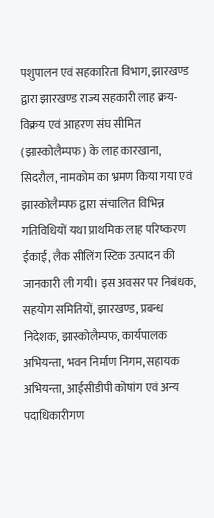पशुपालन एवं सहकारिता विभाग, झारखण्ड द्वारा झारखण्ड राज्य सहकारी लाह क्रय-विक्रय एवं आहरण संघ सीमित (झास्कोलैम्पफ) के लाह कारखाना, सिदरौल, नामकोम का भ्रमण किया गया एवं झास्कोलैम्पफ द्वारा संचालित विभिन्न गतिविधियों यथा प्राथमिक लाह परिष्करण ईकाई, लैक सीलिंग स्टिक उत्पादन की जानकारी ली गयी। इस अवसर पर निबंधक, सहयोग समितियों, झारखण्ड, प्रबन्ध निदेशक, झास्कोलैम्पफ, कार्यपालक अभियन्ता, भवन निर्माण निगम, सहायक अभियन्ता, आईसीडीपी कोषांग एवं अन्य पदाधिकारीगण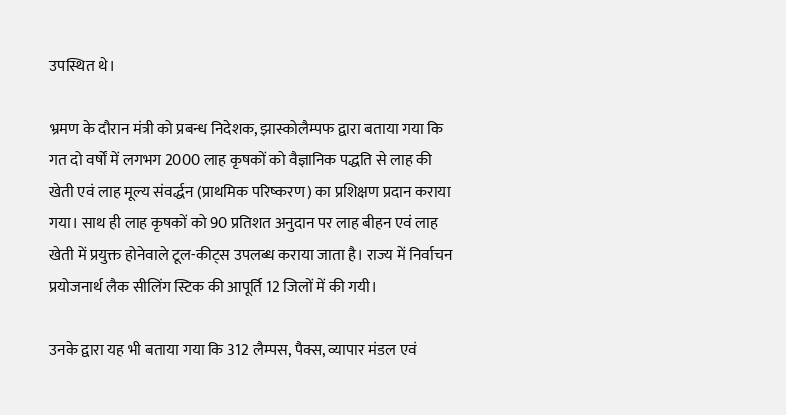उपस्थित थे।

भ्रमण के दौरान मंत्री को प्रबन्ध निदेशक, झास्कोलैम्पफ द्वारा बताया गया कि गत दो वर्षों में लगभग 2000 लाह कृषकों को वैज्ञानिक पद्धति से लाह की खेती एवं लाह मूल्य संवर्द्धन (प्राथमिक परिष्करण) का प्रशिक्षण प्रदान कराया गया। साथ ही लाह कृषकों को 90 प्रतिशत अनुदान पर लाह बीहन एवं लाह खेती में प्रयुक्त होनेवाले टूल-कीट्स उपलब्ध कराया जाता है। राज्य में निर्वाचन प्रयोजनार्थ लैक सीलिंग स्टिक की आपूर्ति 12 जिलों में की गयी।

उनके द्वारा यह भी बताया गया कि 312 लैम्पस, पैक्स, व्यापार मंडल एवं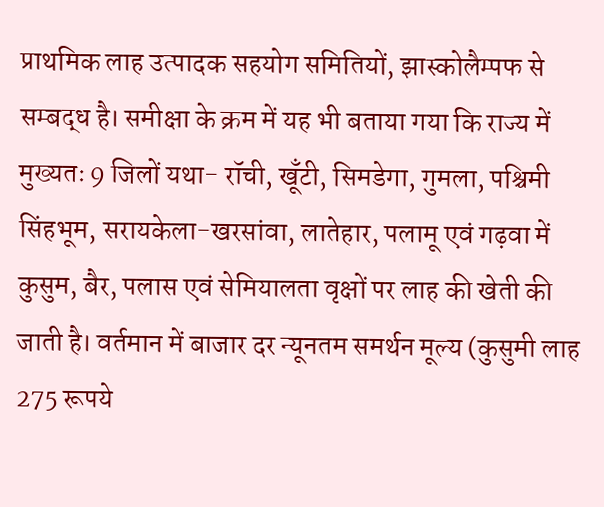प्राथमिक लाह उत्पादक सहयोग समितियों, झास्कोलैम्पफ से सम्बद्ध है। समीक्षा के क्रम में यह भी बताया गया कि राज्य में मुख्यतः 9 जिलों यथा- रॉची, खूँटी, सिमडेगा, गुमला, पश्चिमी सिंहभूम, सरायकेला-खरसांवा, लातेहार, पलामू एवं गढ़वा में कुसुम, बैर, पलास एवं सेमियालता वृक्षों पर लाह की खेती की जाती है। वर्तमान में बाजार दर न्यूनतम समर्थन मूल्य (कुसुमी लाह 275 रूपये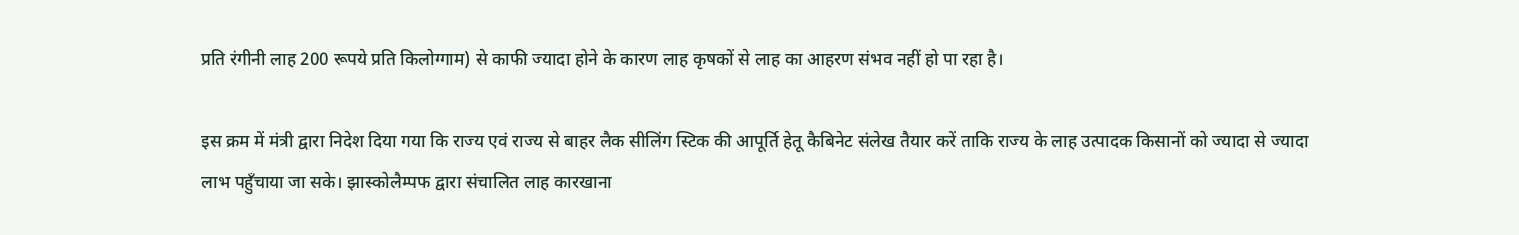प्रति रंगीनी लाह 200 रूपये प्रति किलोग्गाम) से काफी ज्यादा होने के कारण लाह कृषकों से लाह का आहरण संभव नहीं हो पा रहा है।

इस क्रम में मंत्री द्वारा निदेश दिया गया कि राज्य एवं राज्य से बाहर लैक सीलिंग स्टिक की आपूर्ति हेतू कैबिनेट संलेख तैयार करें ताकि राज्य के लाह उत्पादक किसानों को ज्यादा से ज्यादा लाभ पहुँचाया जा सके। झास्कोलैम्पफ द्वारा संचालित लाह कारखाना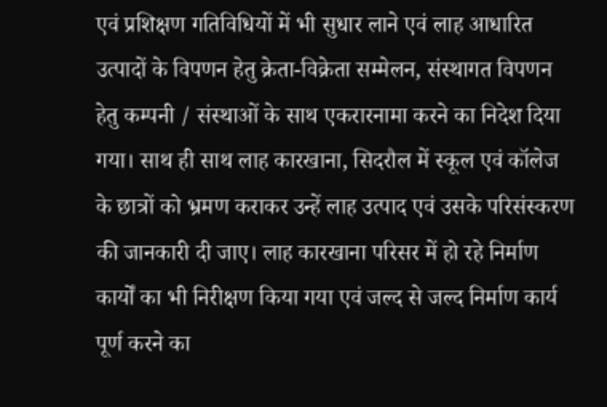एवं प्रशिक्षण गतिविधियों में भी सुधार लाने एवं लाह आधारित उत्पादों के विपणन हेतु क्रेता-विक्रेता सम्मेलन, संस्थागत विपणन हेतु कम्पनी / संस्थाओं के साथ एकरारनामा करने का निदेश दिया गया। साथ ही साथ लाह कारखाना, सिदरौल में स्कूल एवं कॉलेज के छात्रों को भ्रमण कराकर उन्हें लाह उत्पाद एवं उसके परिसंस्करण की जानकारी दी जाए। लाह कारखाना परिसर में हो रहे निर्माण कार्यों का भी निरीक्षण किया गया एवं जल्द से जल्द निर्माण कार्य पूर्ण करने का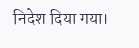निदेश दिया गया।